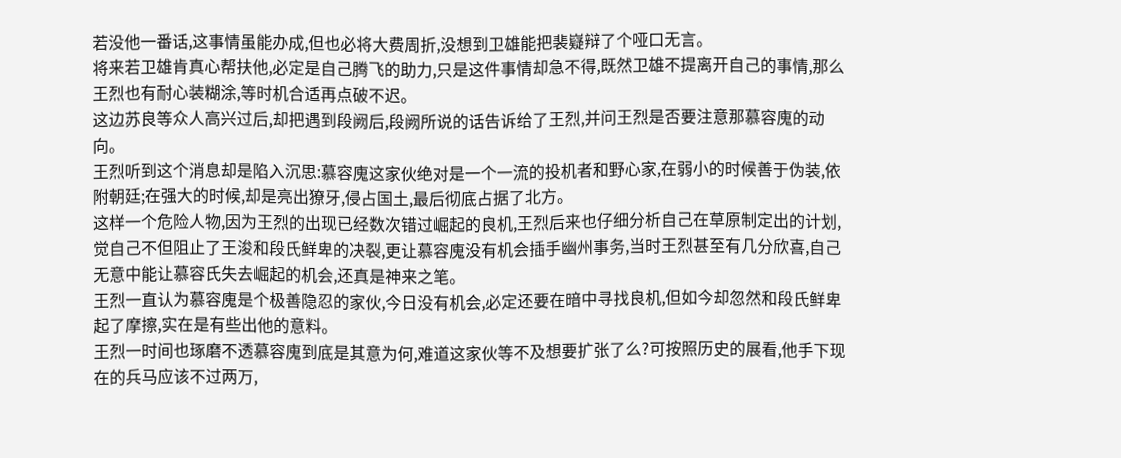若没他一番话,这事情虽能办成,但也必将大费周折,没想到卫雄能把裴嶷辩了个哑口无言。
将来若卫雄肯真心帮扶他,必定是自己腾飞的助力,只是这件事情却急不得,既然卫雄不提离开自己的事情,那么王烈也有耐心装糊涂,等时机合适再点破不迟。
这边苏良等众人高兴过后,却把遇到段阙后,段阙所说的话告诉给了王烈,并问王烈是否要注意那慕容廆的动向。
王烈听到这个消息却是陷入沉思:慕容廆这家伙绝对是一个一流的投机者和野心家,在弱小的时候善于伪装,依附朝廷;在强大的时候,却是亮出獠牙,侵占国土,最后彻底占据了北方。
这样一个危险人物,因为王烈的出现已经数次错过崛起的良机,王烈后来也仔细分析自己在草原制定出的计划,觉自己不但阻止了王浚和段氏鲜卑的决裂,更让慕容廆没有机会插手幽州事务,当时王烈甚至有几分欣喜,自己无意中能让慕容氏失去崛起的机会,还真是神来之笔。
王烈一直认为慕容廆是个极善隐忍的家伙,今日没有机会,必定还要在暗中寻找良机,但如今却忽然和段氏鲜卑起了摩擦,实在是有些出他的意料。
王烈一时间也琢磨不透慕容廆到底是其意为何,难道这家伙等不及想要扩张了么?可按照历史的展看,他手下现在的兵马应该不过两万,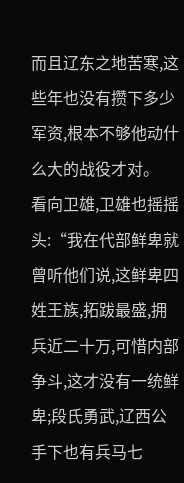而且辽东之地苦寒,这些年也没有攒下多少军资,根本不够他动什么大的战役才对。
看向卫雄,卫雄也摇摇头:“我在代部鲜卑就曾听他们说,这鲜卑四姓王族,拓跋最盛,拥兵近二十万,可惜内部争斗,这才没有一统鲜卑;段氏勇武,辽西公手下也有兵马七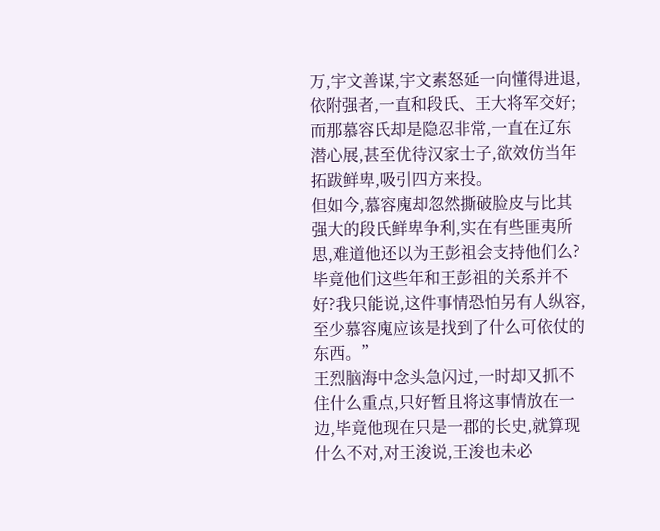万,宇文善谋,宇文素怒延一向懂得进退,依附强者,一直和段氏、王大将军交好;而那慕容氏却是隐忍非常,一直在辽东潜心展,甚至优待汉家士子,欲效仿当年拓跋鲜卑,吸引四方来投。
但如今,慕容廆却忽然撕破脸皮与比其强大的段氏鲜卑争利,实在有些匪夷所思,难道他还以为王彭祖会支持他们么?毕竟他们这些年和王彭祖的关系并不好?我只能说,这件事情恐怕另有人纵容,至少慕容廆应该是找到了什么可依仗的东西。”
王烈脑海中念头急闪过,一时却又抓不住什么重点,只好暂且将这事情放在一边,毕竟他现在只是一郡的长史,就算现什么不对,对王浚说,王浚也未必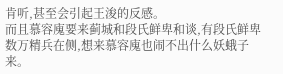肯听,甚至会引起王浚的反感。
而且慕容廆要来蓟城和段氏鲜卑和谈,有段氏鲜卑数万精兵在侧,想来慕容廆也闹不出什么妖蛾子来。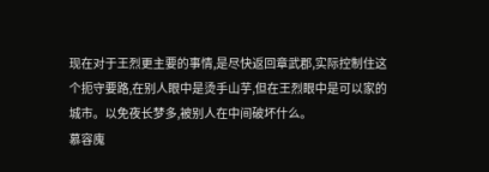现在对于王烈更主要的事情,是尽快返回章武郡,实际控制住这个扼守要路,在别人眼中是烫手山芋,但在王烈眼中是可以家的城市。以免夜长梦多,被别人在中间破坏什么。
慕容廆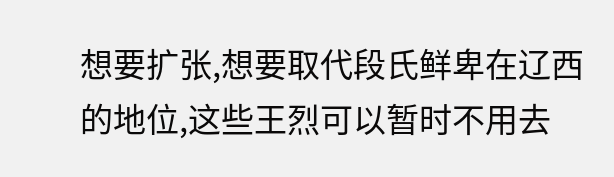想要扩张,想要取代段氏鲜卑在辽西的地位,这些王烈可以暂时不用去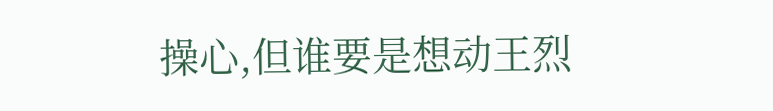操心,但谁要是想动王烈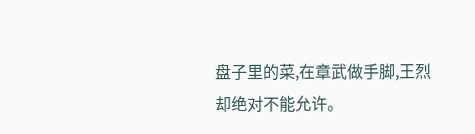盘子里的菜,在章武做手脚,王烈却绝对不能允许。